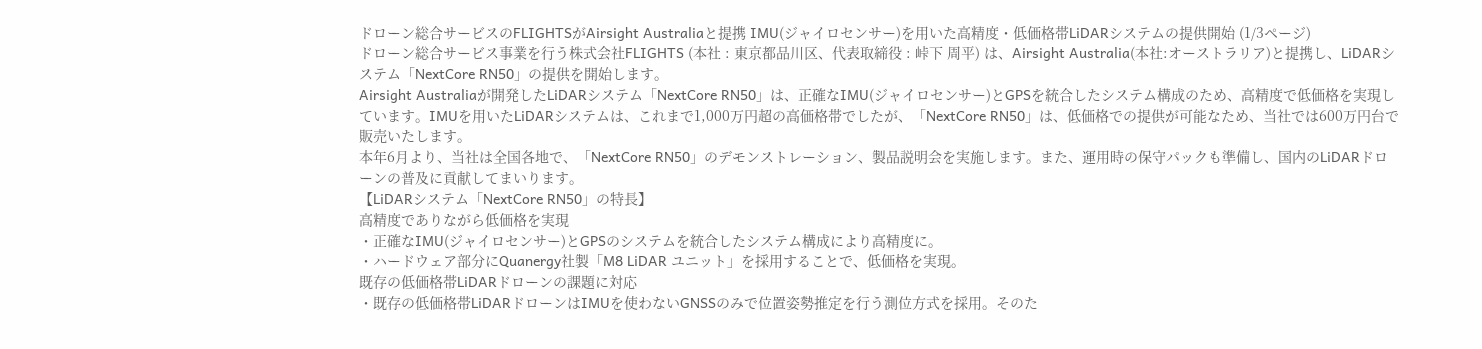ドローン総合サービスのFLIGHTSがAirsight Australiaと提携 IMU(ジャイロセンサー)を用いた高精度・低価格帯LiDARシステムの提供開始 (1/3ページ)
ドローン総合サービス事業を行う株式会社FLIGHTS (本社 : 東京都品川区、代表取締役 : 峠下 周平) は、Airsight Australia(本社:オーストラリア)と提携し、LiDARシステム「NextCore RN50」の提供を開始します。
Airsight Australiaが開発したLiDARシステム「NextCore RN50」は、正確なIMU(ジャイロセンサー)とGPSを統合したシステム構成のため、高精度で低価格を実現しています。IMUを用いたLiDARシステムは、これまで1,000万円超の高価格帯でしたが、「NextCore RN50」は、低価格での提供が可能なため、当社では600万円台で販売いたします。
本年6月より、当社は全国各地で、「NextCore RN50」のデモンストレーション、製品説明会を実施します。また、運用時の保守パックも準備し、国内のLiDARドローンの普及に貢献してまいります。
【LiDARシステム「NextCore RN50」の特長】
高精度でありながら低価格を実現
・正確なIMU(ジャイロセンサー)とGPSのシステムを統合したシステム構成により高精度に。
・ハードウェア部分にQuanergy社製「M8 LiDAR ユニット」を採用することで、低価格を実現。
既存の低価格帯LiDARドローンの課題に対応
・既存の低価格帯LiDARドローンはIMUを使わないGNSSのみで位置姿勢推定を行う測位方式を採用。そのた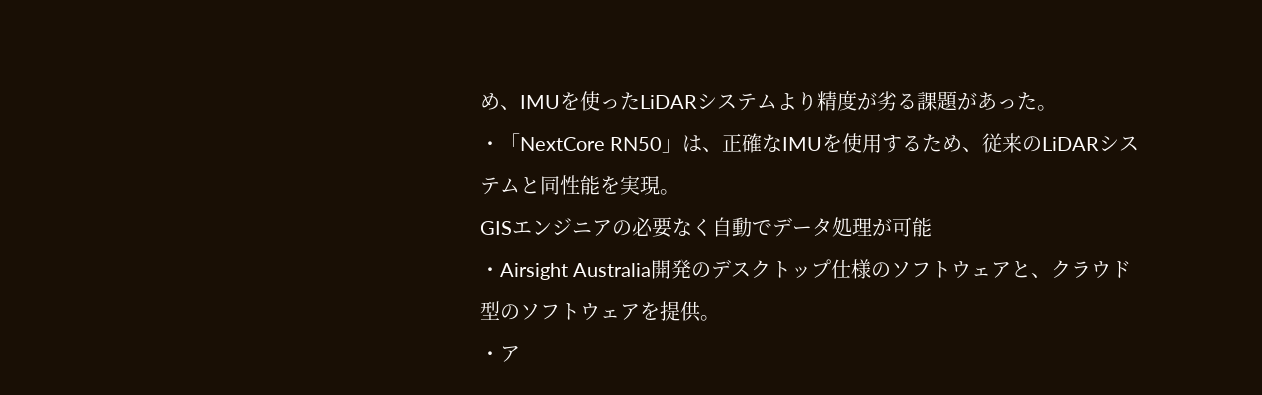め、IMUを使ったLiDARシステムより精度が劣る課題があった。
・「NextCore RN50」は、正確なIMUを使用するため、従来のLiDARシステムと同性能を実現。
GISエンジニアの必要なく自動でデータ処理が可能
・Airsight Australia開発のデスクトップ仕様のソフトウェアと、クラウド型のソフトウェアを提供。
・ア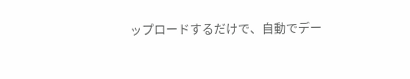ップロードするだけで、自動でデー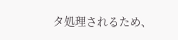タ処理されるため、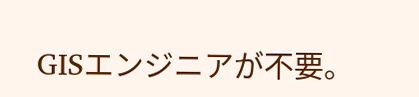GISエンジニアが不要。